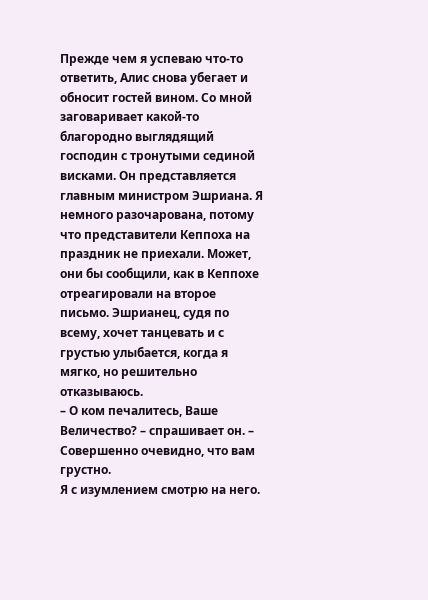Прежде чем я успеваю что-то ответить, Алис снова убегает и обносит гостей вином. Со мной заговаривает какой-то благородно выглядящий господин с тронутыми сединой висками. Он представляется главным министром Эшриана. Я немного разочарована, потому что представители Кеппоха на праздник не приехали. Может, они бы сообщили, как в Кеппохе отреагировали на второе письмо. Эшрианец, судя по всему, хочет танцевать и с грустью улыбается, когда я мягко, но решительно отказываюсь.
– О ком печалитесь, Ваше Величество? – спрашивает он. – Совершенно очевидно, что вам грустно.
Я с изумлением смотрю на него.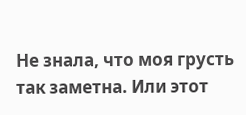Не знала, что моя грусть так заметна. Или этот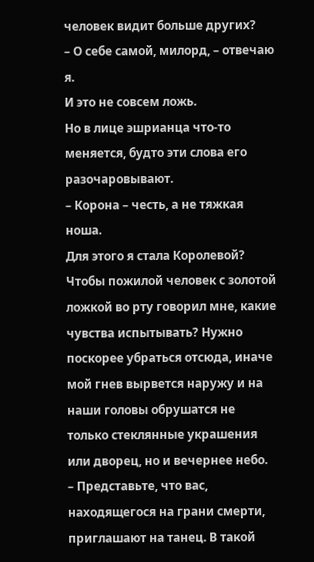человек видит больше других?
– О себе самой, милорд, – отвечаю я.
И это не совсем ложь.
Но в лице эшрианца что-то меняется, будто эти слова его разочаровывают.
– Корона – честь, а не тяжкая ноша.
Для этого я стала Королевой? Чтобы пожилой человек с золотой ложкой во рту говорил мне, какие чувства испытывать? Нужно поскорее убраться отсюда, иначе мой гнев вырвется наружу и на наши головы обрушатся не только стеклянные украшения или дворец, но и вечернее небо.
– Представьте, что вас, находящегося на грани смерти, приглашают на танец. В такой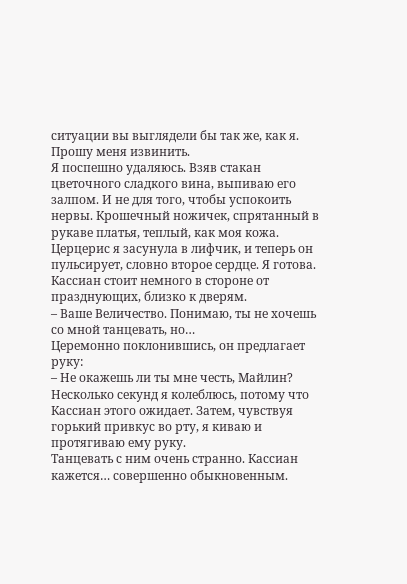ситуации вы выглядели бы так же, как я. Прошу меня извинить.
Я поспешно удаляюсь. Взяв стакан цветочного сладкого вина, выпиваю его залпом. И не для того, чтобы успокоить нервы. Крошечный ножичек, спрятанный в рукаве платья, теплый, как моя кожа. Церцерис я засунула в лифчик, и теперь он пульсирует, словно второе сердце. Я готова.
Кассиан стоит немного в стороне от празднующих, близко к дверям.
– Ваше Величество. Понимаю, ты не хочешь со мной танцевать, но…
Церемонно поклонившись, он предлагает руку:
– Не окажешь ли ты мне честь, Майлин?
Несколько секунд я колеблюсь, потому что Кассиан этого ожидает. Затем, чувствуя горький привкус во рту, я киваю и протягиваю ему руку.
Танцевать с ним очень странно. Кассиан кажется… совершенно обыкновенным.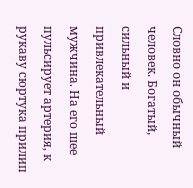Словно он обычный человек. Богатый, сильный и привлекательный мужчина. На его шее пульсирует артерия, к рукаву сюртука прилип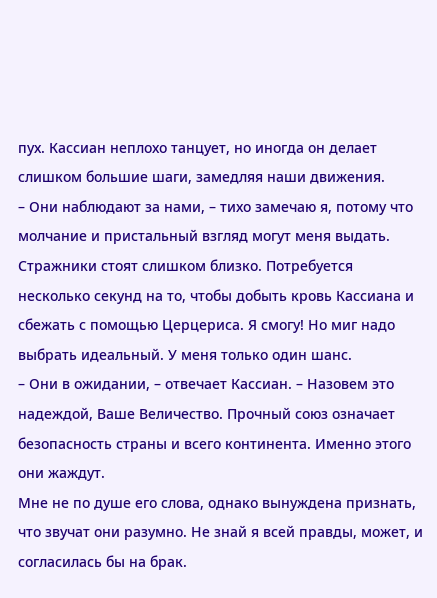пух. Кассиан неплохо танцует, но иногда он делает слишком большие шаги, замедляя наши движения.
– Они наблюдают за нами, – тихо замечаю я, потому что молчание и пристальный взгляд могут меня выдать. Стражники стоят слишком близко. Потребуется несколько секунд на то, чтобы добыть кровь Кассиана и сбежать с помощью Церцериса. Я смогу! Но миг надо выбрать идеальный. У меня только один шанс.
– Они в ожидании, – отвечает Кассиан. – Назовем это надеждой, Ваше Величество. Прочный союз означает безопасность страны и всего континента. Именно этого они жаждут.
Мне не по душе его слова, однако вынуждена признать, что звучат они разумно. Не знай я всей правды, может, и согласилась бы на брак.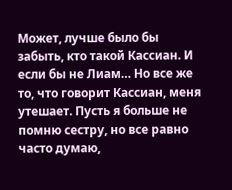Может, лучше было бы забыть, кто такой Кассиан. И если бы не Лиам… Но все же то, что говорит Кассиан, меня утешает. Пусть я больше не помню сестру, но все равно часто думаю,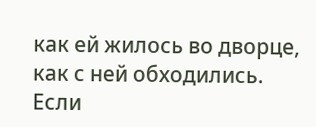как ей жилось во дворце, как с ней обходились. Если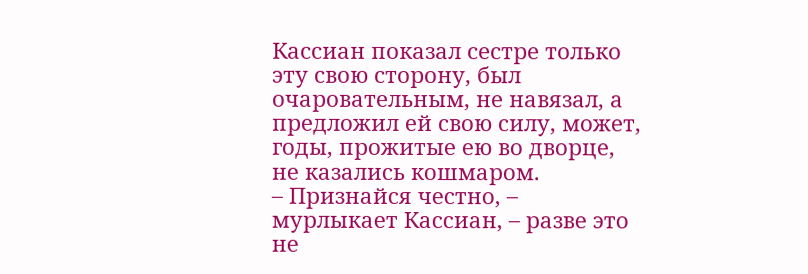Кассиан показал сестре только эту свою сторону, был очаровательным, не навязал, а предложил ей свою силу, может, годы, прожитые ею во дворце, не казались кошмаром.
– Признайся честно, – мурлыкает Кассиан, – разве это не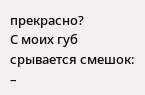прекрасно?
С моих губ срывается смешок:
–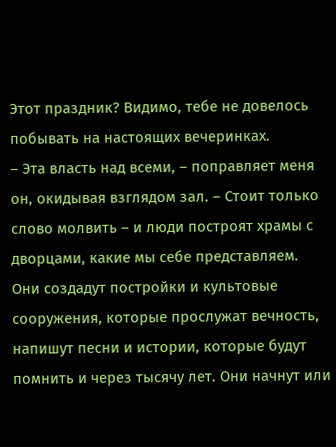Этот праздник? Видимо, тебе не довелось побывать на настоящих вечеринках.
– Эта власть над всеми, – поправляет меня он, окидывая взглядом зал. – Стоит только слово молвить – и люди построят храмы с дворцами, какие мы себе представляем. Они создадут постройки и культовые сооружения, которые прослужат вечность, напишут песни и истории, которые будут помнить и через тысячу лет. Они начнут или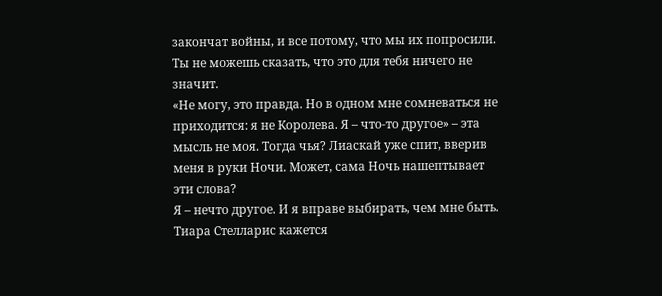закончат войны, и все потому, что мы их попросили. Ты не можешь сказать, что это для тебя ничего не значит.
«Не могу, это правда. Но в одном мне сомневаться не приходится: я не Королева. Я – что-то другое» – эта мысль не моя. Тогда чья? Лиаскай уже спит, вверив меня в руки Ночи. Может, сама Ночь нашептывает эти слова?
Я – нечто другое. И я вправе выбирать, чем мне быть.
Тиара Стелларис кажется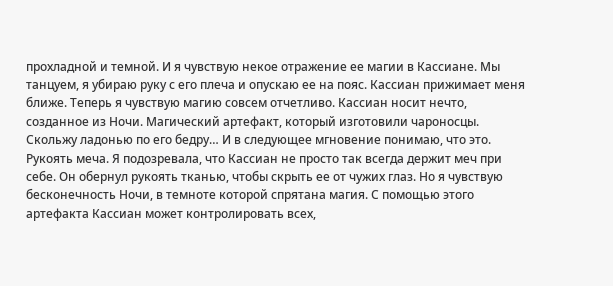прохладной и темной. И я чувствую некое отражение ее магии в Кассиане. Мы танцуем, я убираю руку с его плеча и опускаю ее на пояс. Кассиан прижимает меня ближе. Теперь я чувствую магию совсем отчетливо. Кассиан носит нечто, созданное из Ночи. Магический артефакт, который изготовили чароносцы. Скольжу ладонью по его бедру… И в следующее мгновение понимаю, что это. Рукоять меча. Я подозревала, что Кассиан не просто так всегда держит меч при себе. Он обернул рукоять тканью, чтобы скрыть ее от чужих глаз. Но я чувствую бесконечность Ночи, в темноте которой спрятана магия. С помощью этого артефакта Кассиан может контролировать всех,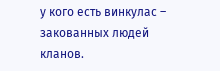у кого есть винкулас – закованных людей кланов.